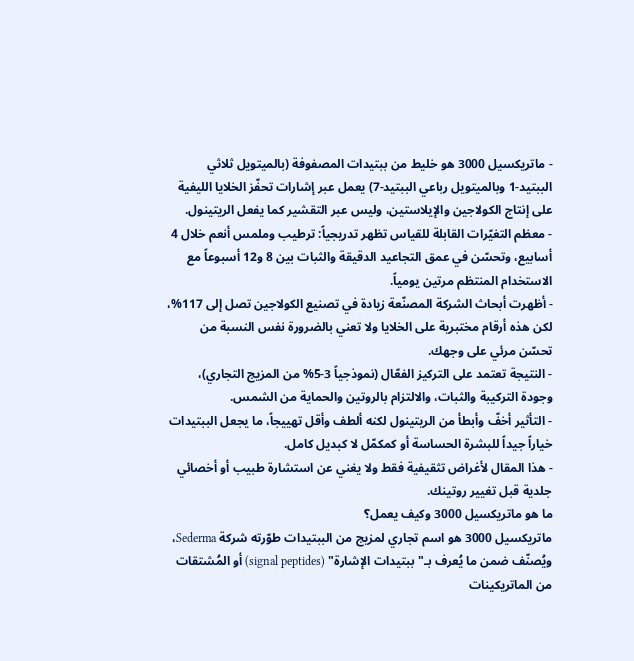- ماتريكسيل 3000 هو خليط من ببتيدات المصفوفة (بالميتويل ثلاثي الببتيد-1 وبالميتويل رباعي الببتيد-7) يعمل عبر إشارات تحفّز الخلايا الليفية على إنتاج الكولاجين والإيلاستين، وليس عبر التقشير كما يفعل الريتينول.
- معظم التغيّرات القابلة للقياس تظهر تدريجياً: ترطيب وملمس أنعم خلال 4 أسابيع، وتحسّن في عمق التجاعيد الدقيقة والثبات بين 8 و12 أسبوعاً مع الاستخدام المنتظم مرتين يومياً.
- أظهرت أبحاث الشركة المصنّعة زيادة في تصنيع الكولاجين تصل إلى 117%، لكن هذه أرقام مختبرية على الخلايا ولا تعني بالضرورة نفس النسبة من تحسّن مرئي على وجهك.
- النتيجة تعتمد على التركيز الفعّال (نموذجياً 3-5% من المزيج التجاري)، وجودة التركيبة والثبات، والالتزام بالروتين والحماية من الشمس.
- التأثير أخفّ وأبطأ من الريتينول لكنه ألطف وأقل تهييجاً، ما يجعل الببتيدات خياراً جيداً للبشرة الحساسة أو كمكمّل لا كبديل كامل.
- هذا المقال لأغراض تثقيفية فقط ولا يغني عن استشارة طبيب أو أخصائي جلدية قبل تغيير روتينك.
ما هو ماتريكسيل 3000 وكيف يعمل؟
ماتريكسيل 3000 هو اسم تجاري لمزيج من الببتيدات طوّرته شركة Sederma، ويُصنّف ضمن ما يُعرف بـ"ببتيدات الإشارة" (signal peptides) أو المُشتقات من الماتريكينات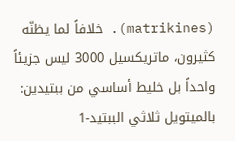(matrikines). خلافاً لما يظنّه كثيرون، ماتريكسيل 3000 ليس جزيئاً واحداً بل خليط أساسي من ببتيدين: بالميتويل ثلاثي الببتيد-1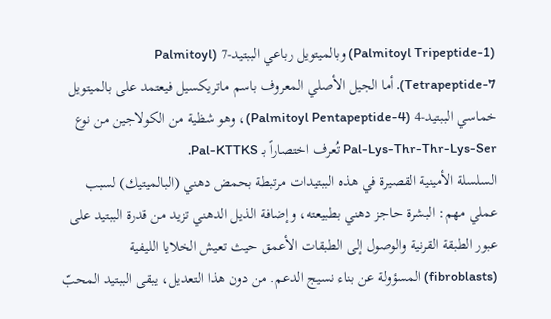(Palmitoyl Tripeptide-1) وبالميتويل رباعي الببتيد-7 (Palmitoyl Tetrapeptide-7). أما الجيل الأصلي المعروف باسم ماتريكسيل فيعتمد على بالميتويل خماسي الببتيد-4 (Palmitoyl Pentapeptide-4)، وهو شظية من الكولاجين من نوع Pal-Lys-Thr-Thr-Lys-Ser تُعرف اختصاراً بـ Pal-KTTKS.
السلسلة الأمينية القصيرة في هذه الببتيدات مرتبطة بحمض دهني (البالميتيك) لسبب عملي مهم: البشرة حاجز دهني بطبيعته، وإضافة الذيل الدهني تزيد من قدرة الببتيد على عبور الطبقة القرنية والوصول إلى الطبقات الأعمق حيث تعيش الخلايا الليفية (fibroblasts) المسؤولة عن بناء نسيج الدعم. من دون هذا التعديل، يبقى الببتيد المحبّ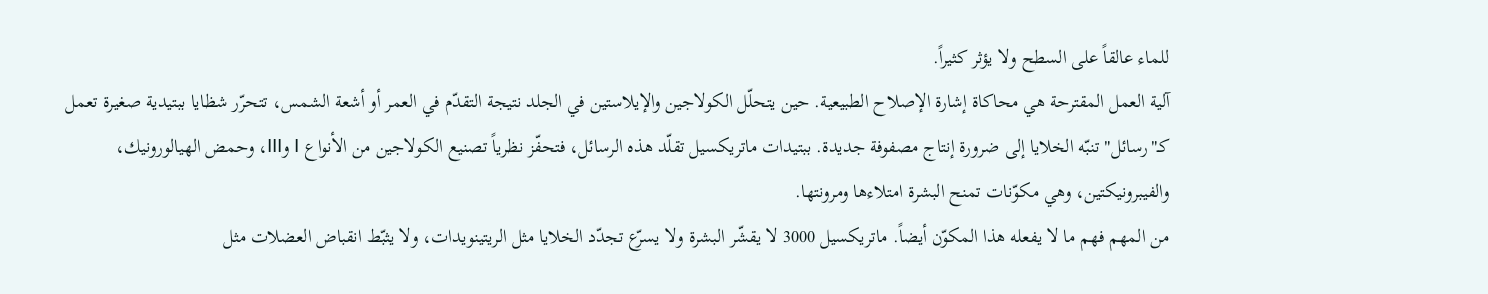للماء عالقاً على السطح ولا يؤثر كثيراً.
آلية العمل المقترحة هي محاكاة إشارة الإصلاح الطبيعية. حين يتحلّل الكولاجين والإيلاستين في الجلد نتيجة التقدّم في العمر أو أشعة الشمس، تتحرّر شظايا ببتيدية صغيرة تعمل كـ"رسائل" تنبّه الخلايا إلى ضرورة إنتاج مصفوفة جديدة. ببتيدات ماتريكسيل تقلّد هذه الرسائل، فتحفّز نظرياً تصنيع الكولاجين من الأنواع I وIII، وحمض الهيالورونيك، والفيبرونيكتين، وهي مكوّنات تمنح البشرة امتلاءها ومرونتها.
من المهم فهم ما لا يفعله هذا المكوّن أيضاً. ماتريكسيل 3000 لا يقشّر البشرة ولا يسرّع تجدّد الخلايا مثل الريتينويدات، ولا يثبّط انقباض العضلات مثل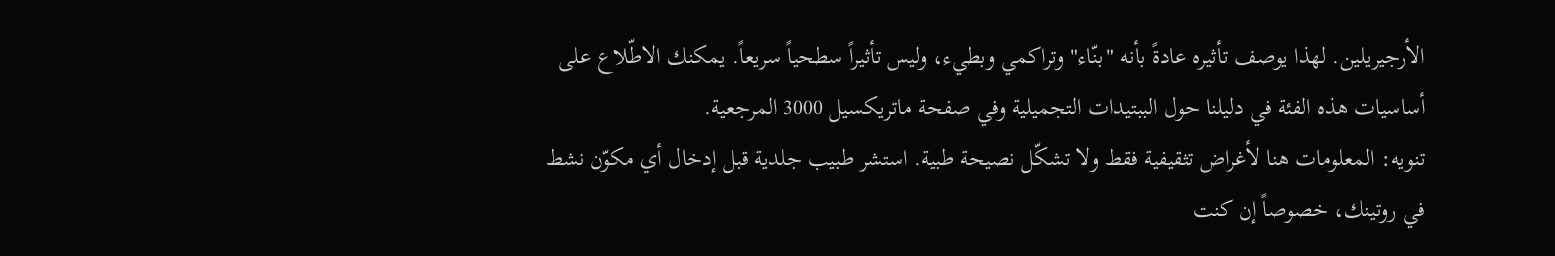الأرجيريلين. لهذا يوصف تأثيره عادةً بأنه "بنّاء" وتراكمي وبطيء، وليس تأثيراً سطحياً سريعاً. يمكنك الاطّلاع على أساسيات هذه الفئة في دليلنا حول الببتيدات التجميلية وفي صفحة ماتريكسيل 3000 المرجعية.
تنويه: المعلومات هنا لأغراض تثقيفية فقط ولا تشكّل نصيحة طبية. استشر طبيب جلدية قبل إدخال أي مكوّن نشط في روتينك، خصوصاً إن كنت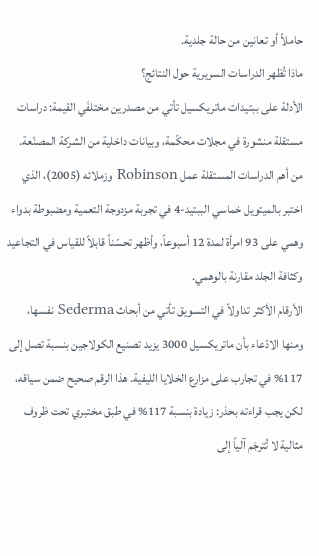حاملاً أو تعانين من حالة جلدية.
ماذا تُظهر الدراسات السريرية حول النتائج؟
الأدلة على ببتيدات ماتريكسيل تأتي من مصدرين مختلفَي القيمة: دراسات مستقلة منشورة في مجلات محكّمة، وبيانات داخلية من الشركة المصنّعة. من أهم الدراسات المستقلة عمل Robinson وزملائه (2005)، الذي اختبر بالميتويل خماسي الببتيد-4 في تجربة مزدوجة التعمية ومضبوطة بدواء وهمي على 93 امرأة لمدة 12 أسبوعاً، وأظهر تحسّناً قابلاً للقياس في التجاعيد وكثافة الجلد مقارنة بالوهمي.
الأرقام الأكثر تداولاً في التسويق تأتي من أبحاث Sederma نفسها، ومنها الادّعاء بأن ماتريكسيل 3000 يزيد تصنيع الكولاجين بنسبة تصل إلى 117% في تجارب على مزارع الخلايا الليفية. هذا الرقم صحيح ضمن سياقه، لكن يجب قراءته بحذر: زيادة بنسبة 117% في طبق مختبري تحت ظروف مثالية لا تُترجَم آلياً إلى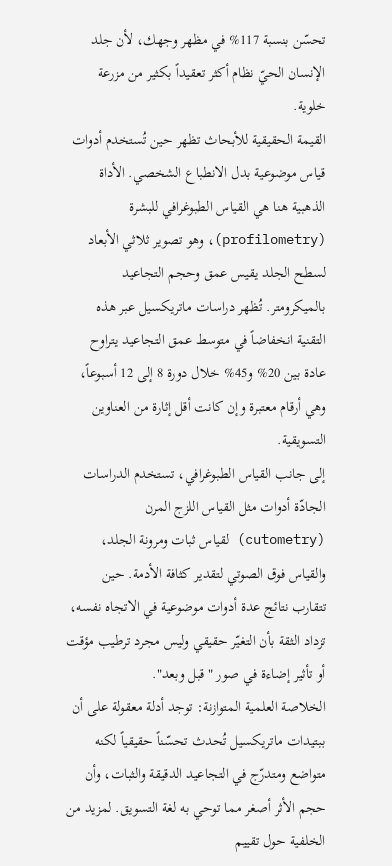تحسّن بنسبة 117% في مظهر وجهك، لأن جلد الإنسان الحيّ نظام أكثر تعقيداً بكثير من مزرعة خلوية.
القيمة الحقيقية للأبحاث تظهر حين تُستخدم أدوات قياس موضوعية بدل الانطباع الشخصي. الأداة الذهبية هنا هي القياس الطبوغرافي للبشرة (profilometry)، وهو تصوير ثلاثي الأبعاد لسطح الجلد يقيس عمق وحجم التجاعيد بالميكرومتر. تُظهر دراسات ماتريكسيل عبر هذه التقنية انخفاضاً في متوسط عمق التجاعيد يتراوح عادة بين 20% و45% خلال دورة 8 إلى 12 أسبوعاً، وهي أرقام معتبرة وإن كانت أقل إثارة من العناوين التسويقية.
إلى جانب القياس الطبوغرافي، تستخدم الدراسات الجادّة أدوات مثل القياس اللزج المرن (cutometry) لقياس ثبات ومرونة الجلد، والقياس فوق الصوتي لتقدير كثافة الأدمة. حين تتقارب نتائج عدة أدوات موضوعية في الاتجاه نفسه، تزداد الثقة بأن التغيّر حقيقي وليس مجرد ترطيب مؤقت أو تأثير إضاءة في صور "قبل وبعد".
الخلاصة العلمية المتوازنة: توجد أدلة معقولة على أن ببتيدات ماتريكسيل تُحدث تحسّناً حقيقياً لكنه متواضع ومتدرّج في التجاعيد الدقيقة والثبات، وأن حجم الأثر أصغر مما توحي به لغة التسويق. لمزيد من الخلفية حول تقييم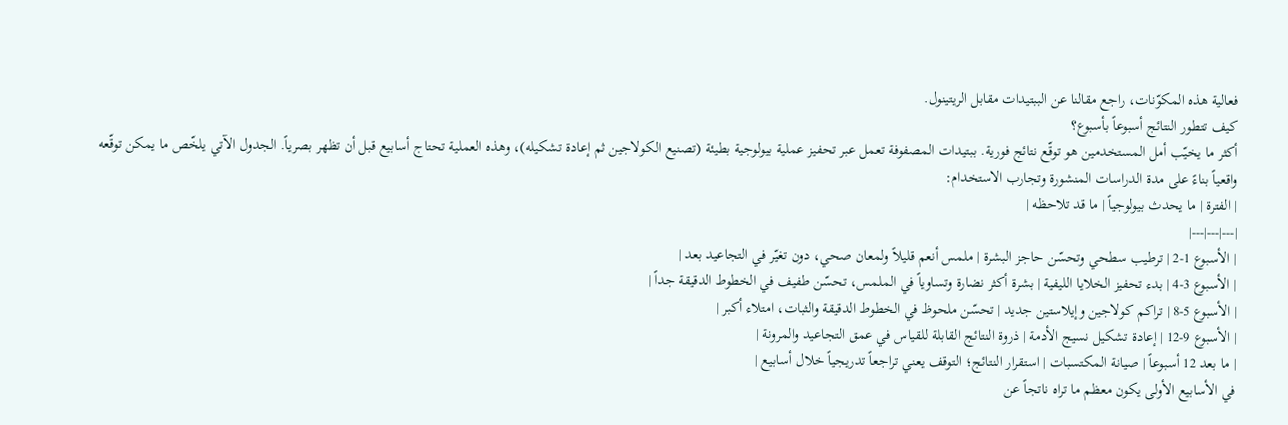فعالية هذه المكوّنات، راجع مقالنا عن الببتيدات مقابل الريتينول.
كيف تتطور النتائج أسبوعاً بأسبوع؟
أكثر ما يخيّب أمل المستخدمين هو توقّع نتائج فورية. ببتيدات المصفوفة تعمل عبر تحفيز عملية بيولوجية بطيئة (تصنيع الكولاجين ثم إعادة تشكيله)، وهذه العملية تحتاج أسابيع قبل أن تظهر بصرياً. الجدول الآتي يلخّص ما يمكن توقّعه واقعياً بناءً على مدة الدراسات المنشورة وتجارب الاستخدام:
| الفترة | ما يحدث بيولوجياً | ما قد تلاحظه |
|---|---|---|
| الأسبوع 1-2 | ترطيب سطحي وتحسّن حاجز البشرة | ملمس أنعم قليلاً ولمعان صحي، دون تغيّر في التجاعيد بعد |
| الأسبوع 3-4 | بدء تحفيز الخلايا الليفية | بشرة أكثر نضارة وتساوياً في الملمس، تحسّن طفيف في الخطوط الدقيقة جداً |
| الأسبوع 5-8 | تراكم كولاجين وإيلاستين جديد | تحسّن ملحوظ في الخطوط الدقيقة والثبات، امتلاء أكبر |
| الأسبوع 9-12 | إعادة تشكيل نسيج الأدمة | ذروة النتائج القابلة للقياس في عمق التجاعيد والمرونة |
| ما بعد 12 أسبوعاً | صيانة المكتسبات | استقرار النتائج؛ التوقف يعني تراجعاً تدريجياً خلال أسابيع |
في الأسابيع الأولى يكون معظم ما تراه ناتجاً عن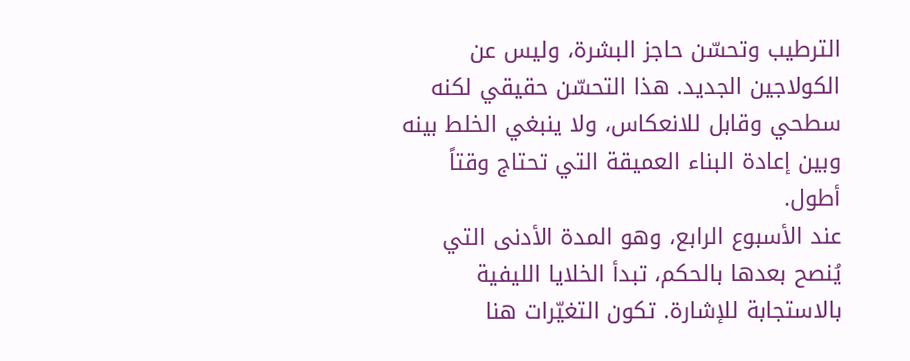الترطيب وتحسّن حاجز البشرة، وليس عن الكولاجين الجديد. هذا التحسّن حقيقي لكنه سطحي وقابل للانعكاس، ولا ينبغي الخلط بينه وبين إعادة البناء العميقة التي تحتاج وقتاً أطول.
عند الأسبوع الرابع، وهو المدة الأدنى التي يُنصح بعدها بالحكم، تبدأ الخلايا الليفية بالاستجابة للإشارة. تكون التغيّرات هنا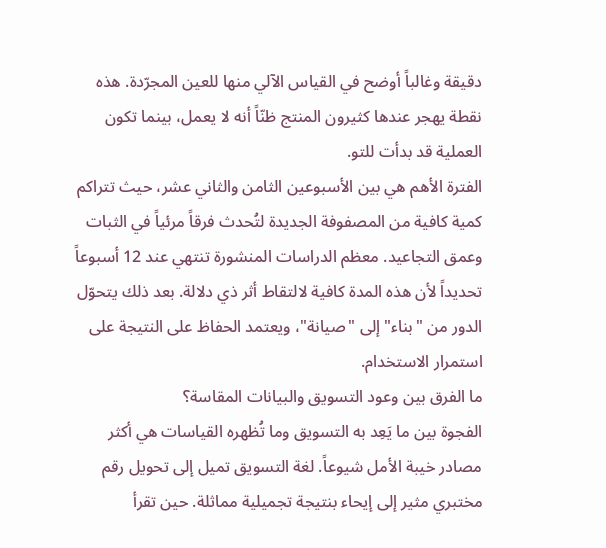دقيقة وغالباً أوضح في القياس الآلي منها للعين المجرّدة. هذه نقطة يهجر عندها كثيرون المنتج ظنّاً أنه لا يعمل، بينما تكون العملية قد بدأت للتو.
الفترة الأهم هي بين الأسبوعين الثامن والثاني عشر، حيث تتراكم كمية كافية من المصفوفة الجديدة لتُحدث فرقاً مرئياً في الثبات وعمق التجاعيد. معظم الدراسات المنشورة تنتهي عند 12 أسبوعاً تحديداً لأن هذه المدة كافية لالتقاط أثر ذي دلالة. بعد ذلك يتحوّل الدور من "بناء" إلى "صيانة"، ويعتمد الحفاظ على النتيجة على استمرار الاستخدام.
ما الفرق بين وعود التسويق والبيانات المقاسة؟
الفجوة بين ما يَعِد به التسويق وما تُظهره القياسات هي أكثر مصادر خيبة الأمل شيوعاً. لغة التسويق تميل إلى تحويل رقم مختبري مثير إلى إيحاء بنتيجة تجميلية مماثلة. حين تقرأ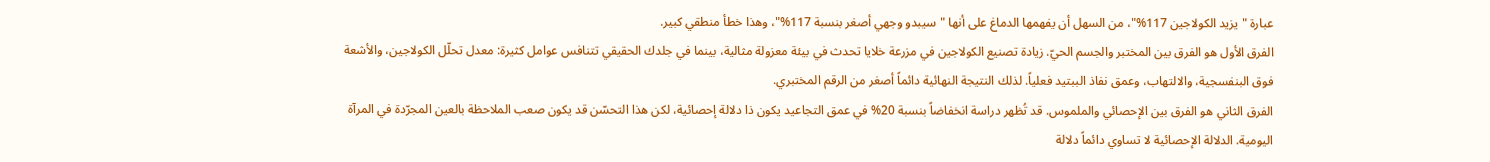عبارة "يزيد الكولاجين 117%"، من السهل أن يفهمها الدماغ على أنها "سيبدو وجهي أصغر بنسبة 117%"، وهذا خطأ منطقي كبير.
الفرق الأول هو الفرق بين المختبر والجسم الحيّ. زيادة تصنيع الكولاجين في مزرعة خلايا تحدث في بيئة معزولة مثالية، بينما في جلدك الحقيقي تتنافس عوامل كثيرة: معدل تحلّل الكولاجين، والأشعة فوق البنفسجية، والالتهاب، وعمق نفاذ الببتيد فعلياً. لذلك النتيجة النهائية دائماً أصغر من الرقم المختبري.
الفرق الثاني هو الفرق بين الإحصائي والملموس. قد تُظهر دراسة انخفاضاً بنسبة 20% في عمق التجاعيد يكون ذا دلالة إحصائية، لكن هذا التحسّن قد يكون صعب الملاحظة بالعين المجرّدة في المرآة اليومية. الدلالة الإحصائية لا تساوي دائماً دلالة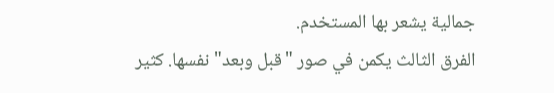جمالية يشعر بها المستخدم.
الفرق الثالث يكمن في صور "قبل وبعد" نفسها. كثير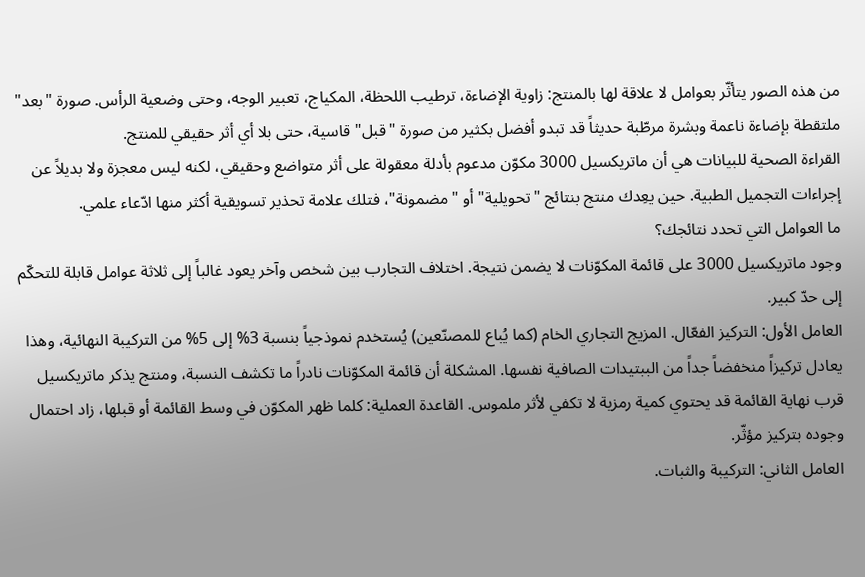من هذه الصور يتأثّر بعوامل لا علاقة لها بالمنتج: زاوية الإضاءة، ترطيب اللحظة، المكياج، تعبير الوجه، وحتى وضعية الرأس. صورة "بعد" ملتقطة بإضاءة ناعمة وبشرة مرطّبة حديثاً قد تبدو أفضل بكثير من صورة "قبل" قاسية، حتى بلا أي أثر حقيقي للمنتج.
القراءة الصحية للبيانات هي أن ماتريكسيل 3000 مكوّن مدعوم بأدلة معقولة على أثر متواضع وحقيقي، لكنه ليس معجزة ولا بديلاً عن إجراءات التجميل الطبية. حين يعِدك منتج بنتائج "تحويلية" أو "مضمونة"، فتلك علامة تحذير تسويقية أكثر منها ادّعاء علمي.
ما العوامل التي تحدد نتائجك؟
وجود ماتريكسيل 3000 على قائمة المكوّنات لا يضمن نتيجة. اختلاف التجارب بين شخص وآخر يعود غالباً إلى ثلاثة عوامل قابلة للتحكّم إلى حدّ كبير.
العامل الأول: التركيز الفعّال. المزيج التجاري الخام (كما يُباع للمصنّعين) يُستخدم نموذجياً بنسبة 3% إلى 5% من التركيبة النهائية، وهذا يعادل تركيزاً منخفضاً جداً من الببتيدات الصافية نفسها. المشكلة أن قائمة المكوّنات نادراً ما تكشف النسبة، ومنتج يذكر ماتريكسيل قرب نهاية القائمة قد يحتوي كمية رمزية لا تكفي لأثر ملموس. القاعدة العملية: كلما ظهر المكوّن في وسط القائمة أو قبلها، زاد احتمال وجوده بتركيز مؤثّر.
العامل الثاني: التركيبة والثبات.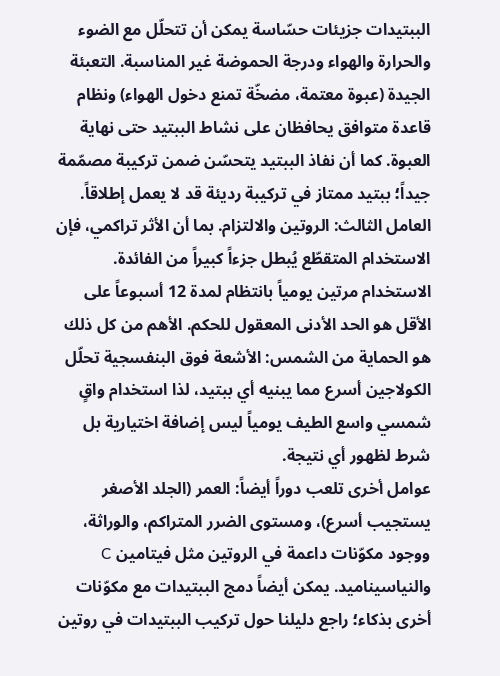الببتيدات جزيئات حسّاسة يمكن أن تتحلّل مع الضوء والحرارة والهواء ودرجة الحموضة غير المناسبة. التعبئة الجيدة (عبوة معتمة، مضخّة تمنع دخول الهواء) ونظام قاعدة متوافق يحافظان على نشاط الببتيد حتى نهاية العبوة. كما أن نفاذ الببتيد يتحسّن ضمن تركيبة مصمّمة جيداً؛ ببتيد ممتاز في تركيبة رديئة قد لا يعمل إطلاقاً.
العامل الثالث: الروتين والالتزام. بما أن الأثر تراكمي، فإن الاستخدام المتقطّع يُبطل جزءاً كبيراً من الفائدة. الاستخدام مرتين يومياً بانتظام لمدة 12 أسبوعاً على الأقل هو الحد الأدنى المعقول للحكم. الأهم من كل ذلك هو الحماية من الشمس: الأشعة فوق البنفسجية تحلّل الكولاجين أسرع مما يبنيه أي ببتيد، لذا استخدام واقٍ شمسي واسع الطيف يومياً ليس إضافة اختيارية بل شرط لظهور أي نتيجة.
عوامل أخرى تلعب دوراً أيضاً: العمر (الجلد الأصغر يستجيب أسرع)، ومستوى الضرر المتراكم، والوراثة، ووجود مكوّنات داعمة في الروتين مثل فيتامين C والنياسيناميد. يمكن أيضاً دمج الببتيدات مع مكوّنات أخرى بذكاء؛ راجع دليلنا حول تركيب الببتيدات في روتين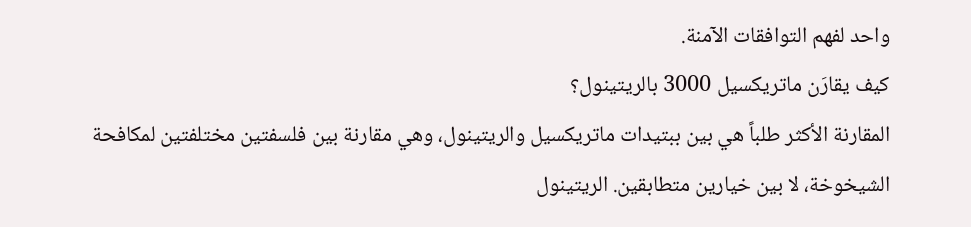واحد لفهم التوافقات الآمنة.
كيف يقارَن ماتريكسيل 3000 بالريتينول؟
المقارنة الأكثر طلباً هي بين ببتيدات ماتريكسيل والريتينول، وهي مقارنة بين فلسفتين مختلفتين لمكافحة الشيخوخة، لا بين خيارين متطابقين. الريتينول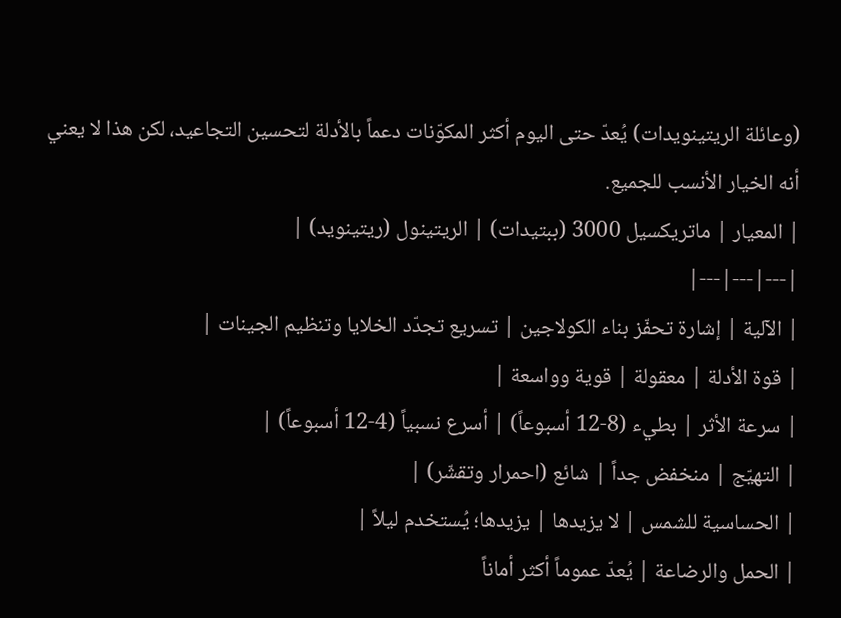(وعائلة الريتينويدات) يُعدّ حتى اليوم أكثر المكوّنات دعماً بالأدلة لتحسين التجاعيد، لكن هذا لا يعني أنه الخيار الأنسب للجميع.
| المعيار | ماتريكسيل 3000 (ببتيدات) | الريتينول (ريتينويد) |
|---|---|---|
| الآلية | إشارة تحفّز بناء الكولاجين | تسريع تجدّد الخلايا وتنظيم الجينات |
| قوة الأدلة | معقولة | قوية وواسعة |
| سرعة الأثر | بطيء (8-12 أسبوعاً) | أسرع نسبياً (4-12 أسبوعاً) |
| التهيّج | منخفض جداً | شائع (احمرار وتقشّر) |
| الحساسية للشمس | لا يزيدها | يزيدها؛ يُستخدم ليلاً |
| الحمل والرضاعة | يُعدّ عموماً أكثر أماناً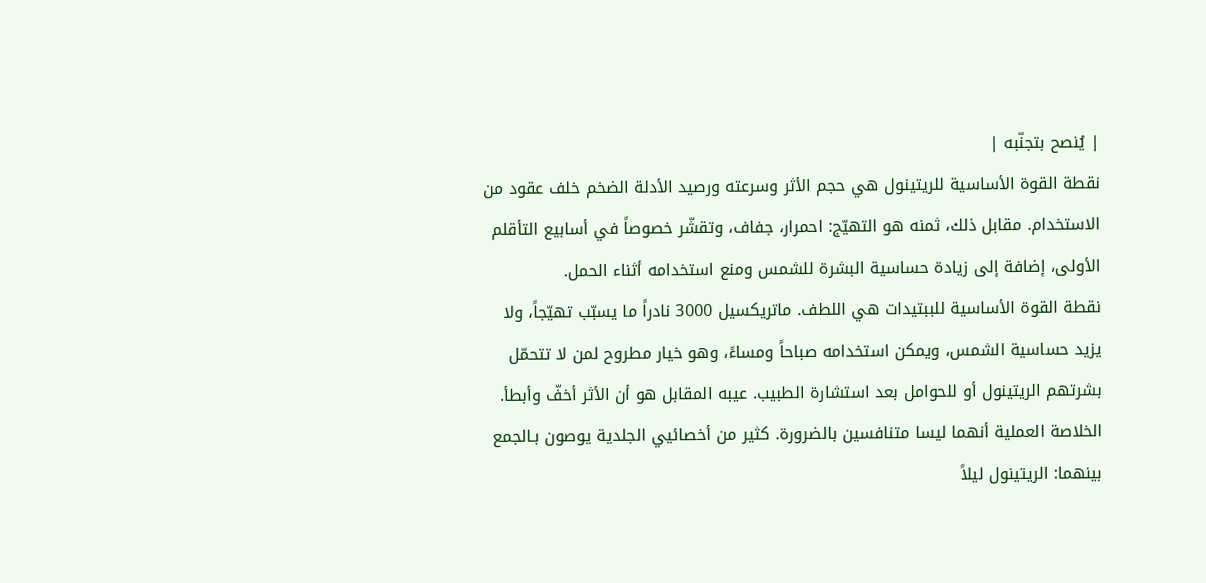| يُنصح بتجنّبه |
نقطة القوة الأساسية للريتينول هي حجم الأثر وسرعته ورصيد الأدلة الضخم خلف عقود من الاستخدام. مقابل ذلك، ثمنه هو التهيّج: احمرار، جفاف، وتقشّر خصوصاً في أسابيع التأقلم الأولى، إضافة إلى زيادة حساسية البشرة للشمس ومنع استخدامه أثناء الحمل.
نقطة القوة الأساسية للببتيدات هي اللطف. ماتريكسيل 3000 نادراً ما يسبّب تهيّجاً، ولا يزيد حساسية الشمس، ويمكن استخدامه صباحاً ومساءً، وهو خيار مطروح لمن لا تتحمّل بشرتهم الريتينول أو للحوامل بعد استشارة الطبيب. عيبه المقابل هو أن الأثر أخفّ وأبطأ.
الخلاصة العملية أنهما ليسا متنافسين بالضرورة. كثير من أخصائيي الجلدية يوصون بـالجمع بينهما: الريتينول ليلاً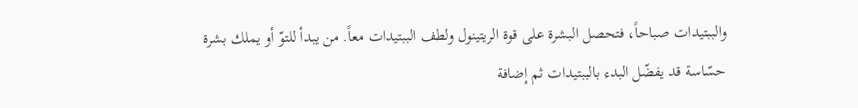والببتيدات صباحاً، فتحصل البشرة على قوة الريتينول ولطف الببتيدات معاً. من يبدأ للتوّ أو يملك بشرة حسّاسة قد يفضّل البدء بالببتيدات ثم إضافة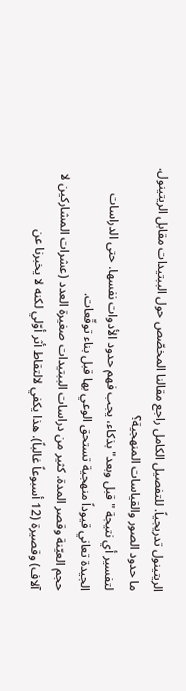الريتينول تدريجياً. للتفصيل الكامل راجع مقالنا المخصّص حول الببتيدات مقابل الريتينول.
ما حدود الصور والقياسات المنهجية؟
لتفسير أي نتيجة "قبل وبعد" بذكاء، يجب فهم حدود الأدوات نفسها. حتى الدراسات الجيدة تعاني قيوداً منهجية تستحق الوعي بها قبل بناء توقّعات.
حجم العيّنة وقصر المدة. كثير من دراسات الببتيدات صغيرة العدد (عشرات المشاركين لا آلاف) وقصيرة (12 أسبوعاً غالباً). هذا يكفي لالتقاط أثر أوّلي لكنه لا يخبرنا عن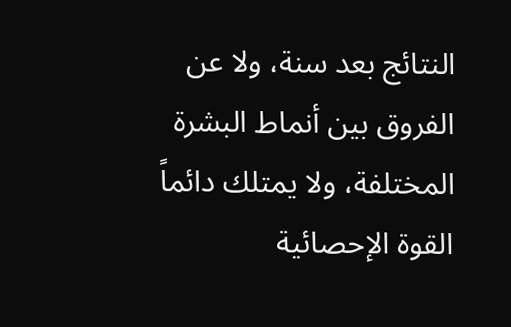النتائج بعد سنة، ولا عن الفروق بين أنماط البشرة المختلفة، ولا يمتلك دائماً القوة الإحصائية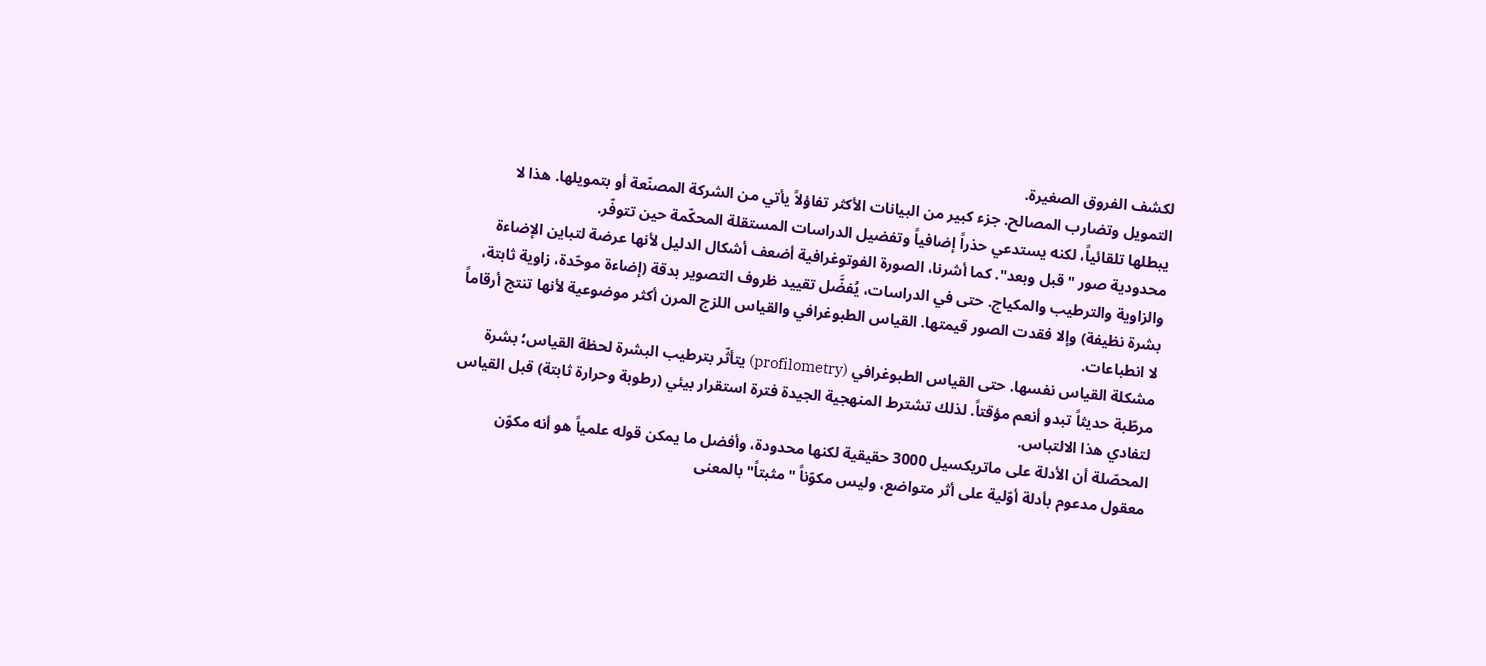لكشف الفروق الصغيرة.
التمويل وتضارب المصالح. جزء كبير من البيانات الأكثر تفاؤلاً يأتي من الشركة المصنّعة أو بتمويلها. هذا لا يبطلها تلقائياً، لكنه يستدعي حذراً إضافياً وتفضيل الدراسات المستقلة المحكّمة حين تتوفّر.
محدودية صور "قبل وبعد". كما أشرنا، الصورة الفوتوغرافية أضعف أشكال الدليل لأنها عرضة لتباين الإضاءة والزاوية والترطيب والمكياج. حتى في الدراسات، يُفضَّل تقييد ظروف التصوير بدقة (إضاءة موحّدة، زاوية ثابتة، بشرة نظيفة) وإلا فقدت الصور قيمتها. القياس الطبوغرافي والقياس اللزج المرن أكثر موضوعية لأنها تنتج أرقاماً لا انطباعات.
مشكلة القياس نفسها. حتى القياس الطبوغرافي (profilometry) يتأثّر بترطيب البشرة لحظة القياس؛ بشرة مرطّبة حديثاً تبدو أنعم مؤقتاً. لذلك تشترط المنهجية الجيدة فترة استقرار بيئي (رطوبة وحرارة ثابتة) قبل القياس لتفادي هذا الالتباس.
المحصّلة أن الأدلة على ماتريكسيل 3000 حقيقية لكنها محدودة، وأفضل ما يمكن قوله علمياً هو أنه مكوّن معقول مدعوم بأدلة أوّلية على أثر متواضع، وليس مكوّناً "مثبتاً" بالمعنى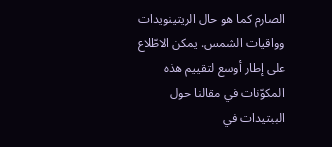الصارم كما هو حال الريتينويدات وواقيات الشمس. يمكن الاطّلاع على إطار أوسع لتقييم هذه المكوّنات في مقالنا حول الببتيدات في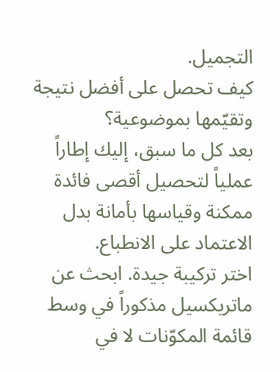التجميل.
كيف تحصل على أفضل نتيجة وتقيّمها بموضوعية؟
بعد كل ما سبق، إليك إطاراً عملياً لتحصيل أقصى فائدة ممكنة وقياسها بأمانة بدل الاعتماد على الانطباع.
اختر تركيبة جيدة. ابحث عن ماتريكسيل مذكوراً في وسط قائمة المكوّنات لا في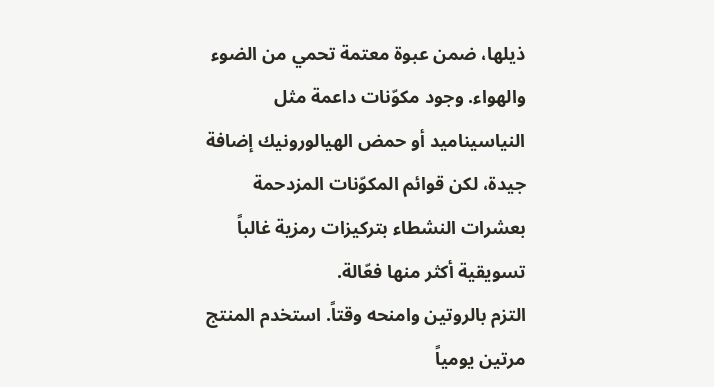ذيلها، ضمن عبوة معتمة تحمي من الضوء والهواء. وجود مكوّنات داعمة مثل النياسيناميد أو حمض الهيالورونيك إضافة جيدة، لكن قوائم المكوّنات المزدحمة بعشرات النشطاء بتركيزات رمزية غالباً تسويقية أكثر منها فعّالة.
التزم بالروتين وامنحه وقتاً. استخدم المنتج مرتين يومياً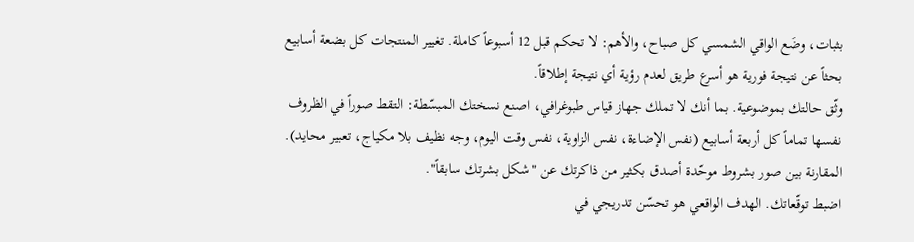بثبات، وضَع الواقي الشمسي كل صباح، والأهم: لا تحكم قبل 12 أسبوعاً كاملة. تغيير المنتجات كل بضعة أسابيع بحثاً عن نتيجة فورية هو أسرع طريق لعدم رؤية أي نتيجة إطلاقاً.
وثّق حالتك بموضوعية. بما أنك لا تملك جهاز قياس طبوغرافي، اصنع نسختك المبسّطة: التقط صوراً في الظروف نفسها تماماً كل أربعة أسابيع (نفس الإضاءة، نفس الزاوية، نفس وقت اليوم، وجه نظيف بلا مكياج، تعبير محايد). المقارنة بين صور بشروط موحّدة أصدق بكثير من ذاكرتك عن "شكل بشرتك سابقاً".
اضبط توقّعاتك. الهدف الواقعي هو تحسّن تدريجي في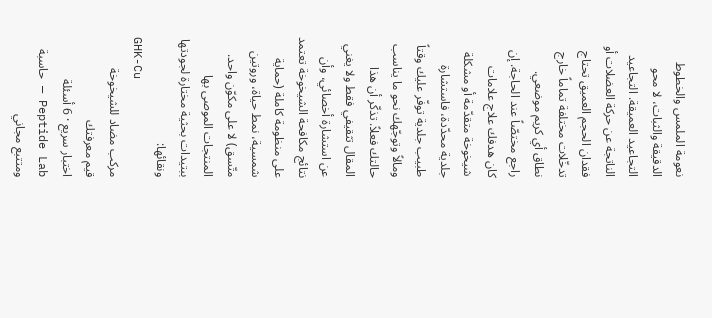نعومة الملمس والخطوط الدقيقة والثبات، لا محو التجاعيد العميقة. التجاعيد الناتجة عن حركة العضلات أو فقدان الحجم العميق تحتاج تدخّلات مختلفة تماماً خارج نطاق أي كريم موضعي.
راجع مختصّاً عند الحاجة. إن كان هدفك علاج علامات شيخوخة متقدّمة أو مشكلة جلدية محدّدة، فاستشارة طبيب جلدية توفّر عليك وقتاً ومالاً وتوجّهك نحو ما يناسب حالتك فعلاً. تذكّر أن هذا المقال تثقيفي فقط ولا يغني عن استشارة أخصائي، وأن نتائج مكافحة الشيخوخة تعتمد على منظومة كاملة (حماية شمسية، نمط حياة، وروتين متّسق) لا على مكوّن واحد.
المنتجات الموصى بها
ببتيدات بحثية مختارة لجودتها ونقائها:
GHK-Cu
مركب مضاد للشيخوخة
قيم معرفتك
اختبار سريع · 6 أسئلة
Peptide Lab — حاسبة ومتتبع مجاني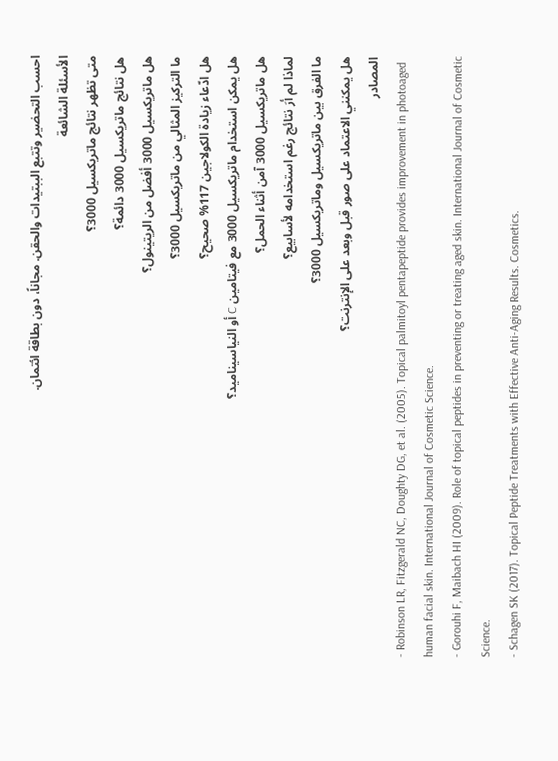احسب التحضير وتتبع الببتيدات والحقن. مجاناً، دون بطاقة ائتمان.
الأسئلة الشائعة
متى تظهر نتائج ماتريكسيل 3000؟
هل نتائج ماتريكسيل 3000 دائمة؟
هل ماتريكسيل 3000 أفضل من الريتينول؟
ما التركيز المثالي من ماتريكسيل 3000؟
هل ادّعاء زيادة الكولاجين 117% صحيح؟
هل يمكن استخدام ماتريكسيل 3000 مع فيتامين C أو النياسيناميد؟
هل ماتريكسيل 3000 آمن أثناء الحمل؟
لماذا لم أرَ نتائج رغم استخدامه لأسابيع؟
ما الفرق بين ماتريكسيل وماتريكسيل 3000؟
هل يمكنني الاعتماد على صور قبل وبعد على الإنترنت؟
المصادر
- Robinson LR, Fitzgerald NC, Doughty DG, et al. (2005). Topical palmitoyl pentapeptide provides improvement in photoaged human facial skin. International Journal of Cosmetic Science.
- Gorouhi F, Maibach HI (2009). Role of topical peptides in preventing or treating aged skin. International Journal of Cosmetic Science.
- Schagen SK (2017). Topical Peptide Treatments with Effective Anti-Aging Results. Cosmetics.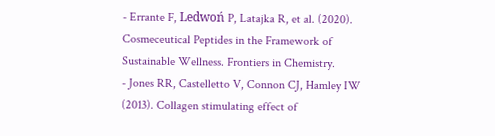- Errante F, Ledwoń P, Latajka R, et al. (2020). Cosmeceutical Peptides in the Framework of Sustainable Wellness. Frontiers in Chemistry.
- Jones RR, Castelletto V, Connon CJ, Hamley IW (2013). Collagen stimulating effect of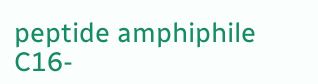peptide amphiphile C16-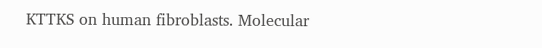KTTKS on human fibroblasts. Molecular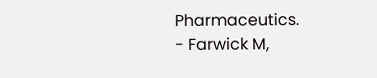Pharmaceutics.
- Farwick M,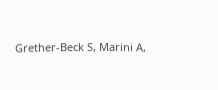Grether-Beck S, Marini A,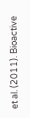et al. (2011). Bioactive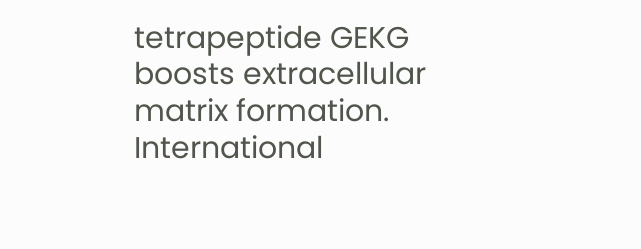tetrapeptide GEKG boosts extracellular matrix formation. International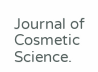Journal of Cosmetic Science.